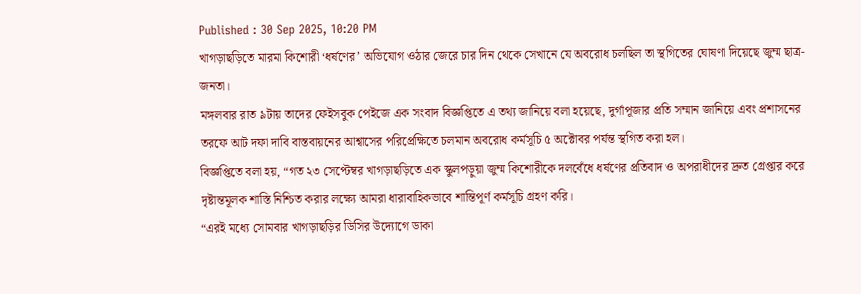Published : 30 Sep 2025, 10:20 PM
খাগড়াছড়িতে মারমা কিশোরী ‘ধর্ষণের’ অভিযোগ ওঠার জেরে চার দিন থেকে সেখানে যে অবরোধ চলছিল তা স্থগিতের ঘোষণা দিয়েছে জুম্ম ছাত্র-জনতা।
মঙ্গলবার রাত ৯টায় তাদের ফেইসবুক পেইজে এক সংবাদ বিজ্ঞপ্তিতে এ তথ্য জানিয়ে বলা হয়েছে, দুর্গাপূজার প্রতি সম্মান জানিয়ে এবং প্রশাসনের তরফে আট দফা দাবি বাস্তবায়নের আশ্বাসের পরিপ্রেক্ষিতে চলমান অবরোধ কর্মসূচি ৫ অক্টোবর পর্যন্ত স্থগিত করা হল।
বিজ্ঞপ্তিতে বলা হয়, “গত ২৩ সেপ্টেম্বর খাগড়াছড়িতে এক স্কুলপড়ুয়া জুম্ম কিশোরীকে দলবেঁধে ধর্ষণের প্রতিবাদ ও অপরাধীদের দ্রুত গ্রেপ্তার করে দৃষ্টান্তমূলক শাস্তি নিশ্চিত করার লক্ষ্যে আমরা ধারাবাহিকভাবে শান্তিপূর্ণ কর্মসূচি গ্রহণ করি।
“এরই মধ্যে সোমবার খাগড়াছড়ির ডিসির উদ্যোগে ডাকা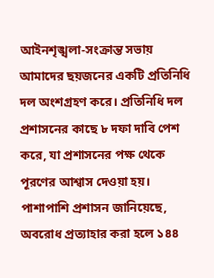আইনশৃঙ্খলা-সংক্রান্ত সভায় আমাদের ছয়জনের একটি প্রতিনিধি দল অংশগ্রহণ করে। প্রতিনিধি দল প্রশাসনের কাছে ৮ দফা দাবি পেশ করে, যা প্রশাসনের পক্ষ থেকে পূরণের আশ্বাস দেওয়া হয়। পাশাপাশি প্রশাসন জানিয়েছে, অবরোধ প্রত্যাহার করা হলে ১৪৪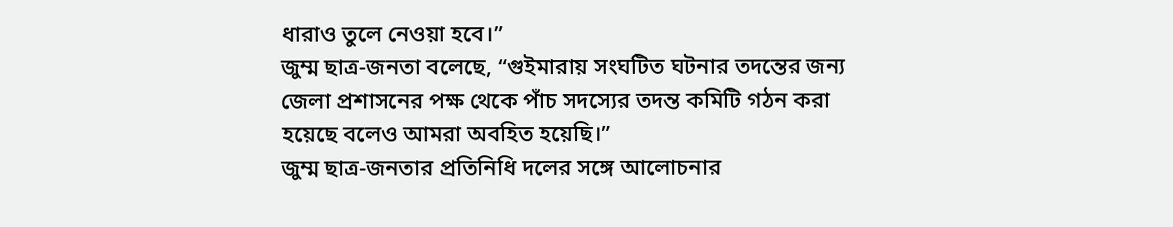ধারাও তুলে নেওয়া হবে।”
জুম্ম ছাত্র-জনতা বলেছে, “গুইমারায় সংঘটিত ঘটনার তদন্তের জন্য জেলা প্রশাসনের পক্ষ থেকে পাঁচ সদস্যের তদন্ত কমিটি গঠন করা হয়েছে বলেও আমরা অবহিত হয়েছি।”
জুম্ম ছাত্র-জনতার প্রতিনিধি দলের সঙ্গে আলোচনার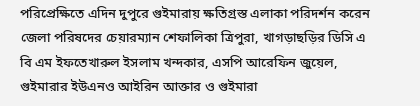পরিপ্রেক্ষিতে এদিন দুপুরে গুইমারায় ক্ষতিগ্রস্ত এলাকা পরিদর্শন করেন জেলা পরিষদের চেয়ারম্যান শেফালিকা ত্রিপুরা, খাগড়াছড়ির ডিসি এ বি এম ইফতেখারুল ইসলাম খন্দকার, এসপি আরেফিন জুয়েল, গুইমারার ইউএনও আইরিন আক্তার ও গুইমারা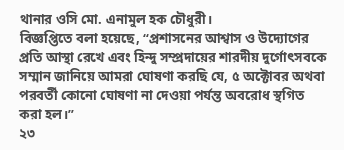থানার ওসি মো. এনামুল হক চৌধুরী।
বিজ্ঞপ্তিতে বলা হয়েছে, “প্রশাসনের আশ্বাস ও উদ্যোগের প্রতি আস্থা রেখে এবং হিন্দু সম্প্রদায়ের শারদীয় দুর্গোৎসবকে সম্মান জানিয়ে আমরা ঘোষণা করছি যে, ৫ অক্টোবর অথবা পরবর্তী কোনো ঘোষণা না দেওয়া পর্যন্ত অবরোধ স্থগিত করা হল।”
২৩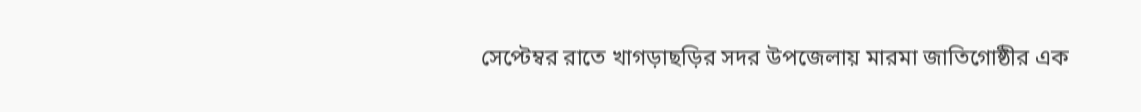সেপ্টেম্বর রাতে খাগড়াছড়ির সদর উপজেলায় মারমা জাতিগোষ্ঠীর এক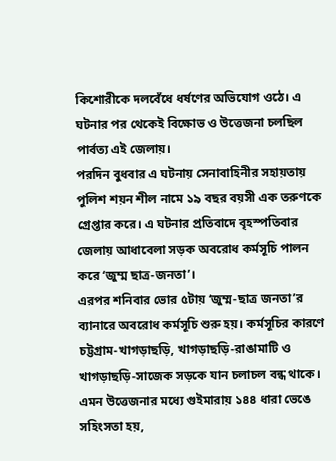কিশোরীকে দলবেঁধে ধর্ষণের অভিযোগ ওঠে। এ ঘটনার পর থেকেই বিক্ষোভ ও উত্তেজনা চলছিল পার্বত্য এই জেলায়।
পরদিন বুধবার এ ঘটনায় সেনাবাহিনীর সহায়তায় পুলিশ শয়ন শীল নামে ১৯ বছর বয়সী এক তরুণকে গ্রেপ্তার করে। এ ঘটনার প্রতিবাদে বৃহস্পতিবার জেলায় আধাবেলা সড়ক অবরোধ কর্মসূচি পালন করে ‘জুম্ম ছাত্র-জনতা’।
এরপর শনিবার ভোর ৫টায় ‘জুম্ম-ছাত্র জনতা’র ব্যানারে অবরোধ কর্মসূচি শুরু হয়। কর্মসূচির কারণে চট্টগ্রাম-খাগড়াছড়ি, খাগড়াছড়ি-রাঙামাটি ও খাগড়াছড়ি-সাজেক সড়কে যান চলাচল বন্ধ থাকে। এমন উত্তেজনার মধ্যে গুইমারায় ১৪৪ ধারা ভেঙে সহিংসতা হয়,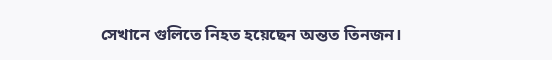সেখানে গুলিতে নিহত হয়েছেন অন্তত তিনজন।